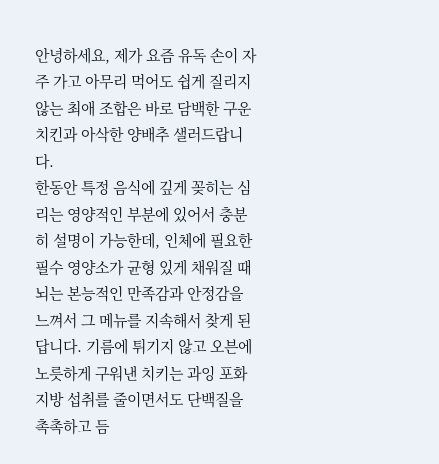안녕하세요, 제가 요즘 유독 손이 자주 가고 아무리 먹어도 쉽게 질리지 않는 최애 조합은 바로 담백한 구운 치킨과 아삭한 양배추 샐러드랍니다.
한동안 특정 음식에 깊게 꽂히는 심리는 영양적인 부분에 있어서 충분히 설명이 가능한데, 인체에 필요한 필수 영양소가 균형 있게 채워질 때 뇌는 본능적인 만족감과 안정감을 느껴서 그 메뉴를 지속해서 찾게 된답니다. 기름에 튀기지 않고 오븐에 노릇하게 구워낸 치키는 과잉 포화지방 섭취를 줄이면서도 단백질을 촉촉하고 듬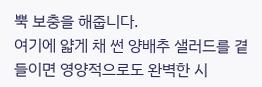뿍 보충을 해줍니다.
여기에 얇게 채 썬 양배추 샐러드를 곁들이면 영양적으로도 완벽한 시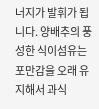너지가 발휘가 됩니다. 양배추의 풍성한 식이섬유는 포만감을 오래 유지해서 과식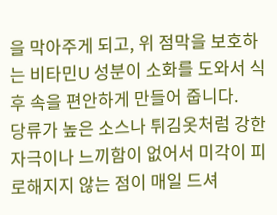을 막아주게 되고, 위 점막을 보호하는 비타민U 성분이 소화를 도와서 식후 속을 편안하게 만들어 줍니다.
당류가 높은 소스나 튀김옷처럼 강한 자극이나 느끼함이 없어서 미각이 피로해지지 않는 점이 매일 드셔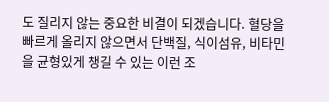도 질리지 않는 중요한 비결이 되겠습니다. 혈당을 빠르게 올리지 않으면서 단백질, 식이섬유, 비타민을 균형있게 챙길 수 있는 이런 조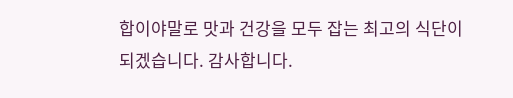합이야말로 맛과 건강을 모두 잡는 최고의 식단이 되겠습니다. 감사합니다.